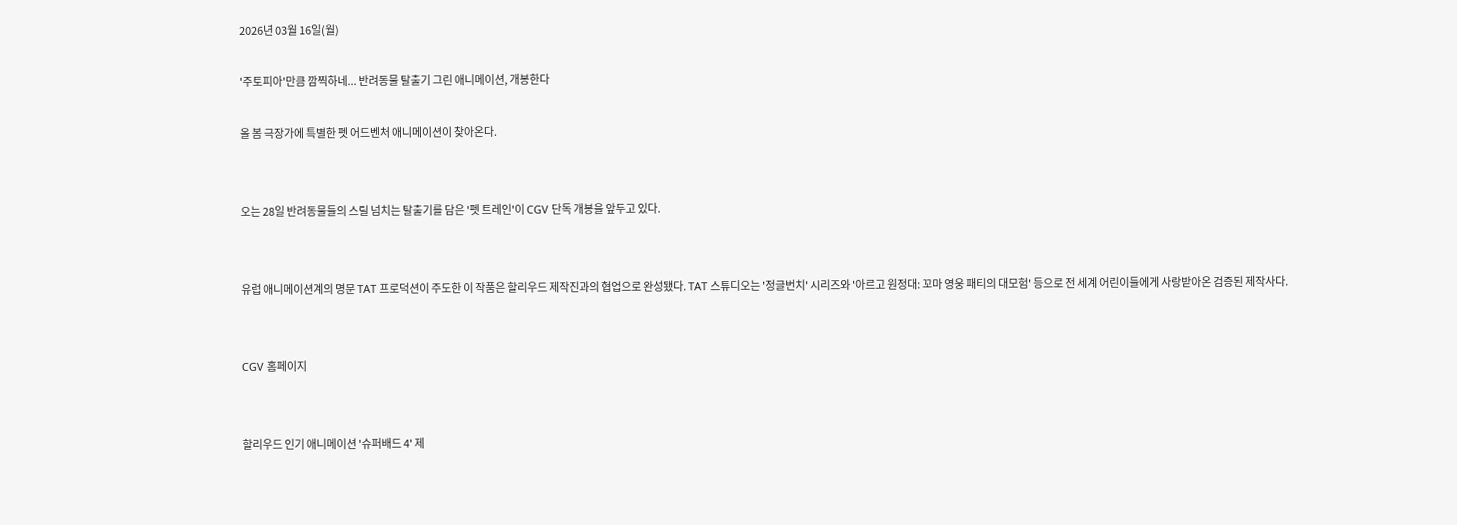2026년 03월 16일(월)

'주토피아'만큼 깜찍하네... 반려동물 탈출기 그린 애니메이션, 개봉한다

올 봄 극장가에 특별한 펫 어드벤처 애니메이션이 찾아온다.


오는 28일 반려동물들의 스릴 넘치는 탈출기를 담은 '펫 트레인'이 CGV 단독 개봉을 앞두고 있다.


유럽 애니메이션계의 명문 TAT 프로덕션이 주도한 이 작품은 할리우드 제작진과의 협업으로 완성됐다. TAT 스튜디오는 '정글번치' 시리즈와 '아르고 원정대: 꼬마 영웅 패티의 대모험' 등으로 전 세계 어린이들에게 사랑받아온 검증된 제작사다.


CGV 홈페이지


할리우드 인기 애니메이션 '슈퍼배드 4' 제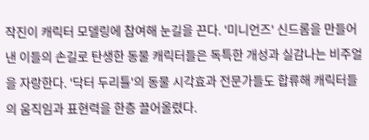작진이 캐릭터 모델링에 참여해 눈길을 끈다. '미니언즈' 신드롬을 만들어낸 이들의 손길로 탄생한 동물 캐릭터들은 독특한 개성과 실감나는 비주얼을 자랑한다. '닥터 두리틀'의 동물 시각효과 전문가들도 합류해 캐릭터들의 움직임과 표현력을 한층 끌어올렸다.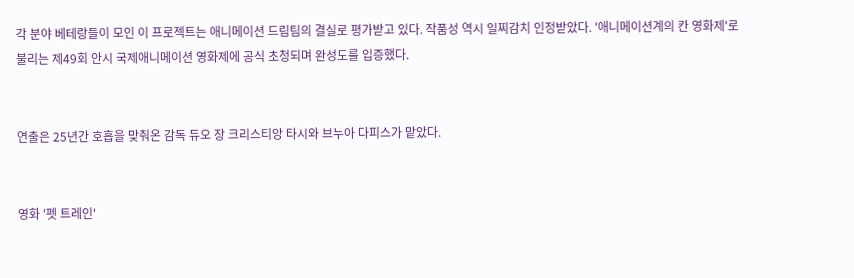각 분야 베테랑들이 모인 이 프로젝트는 애니메이션 드림팀의 결실로 평가받고 있다. 작품성 역시 일찌감치 인정받았다. '애니메이션계의 칸 영화제'로 불리는 제49회 안시 국제애니메이션 영화제에 공식 초청되며 완성도를 입증했다.


연출은 25년간 호흡을 맞춰온 감독 듀오 장 크리스티앙 타시와 브누아 다피스가 맡았다.


영화 '펫 트레인'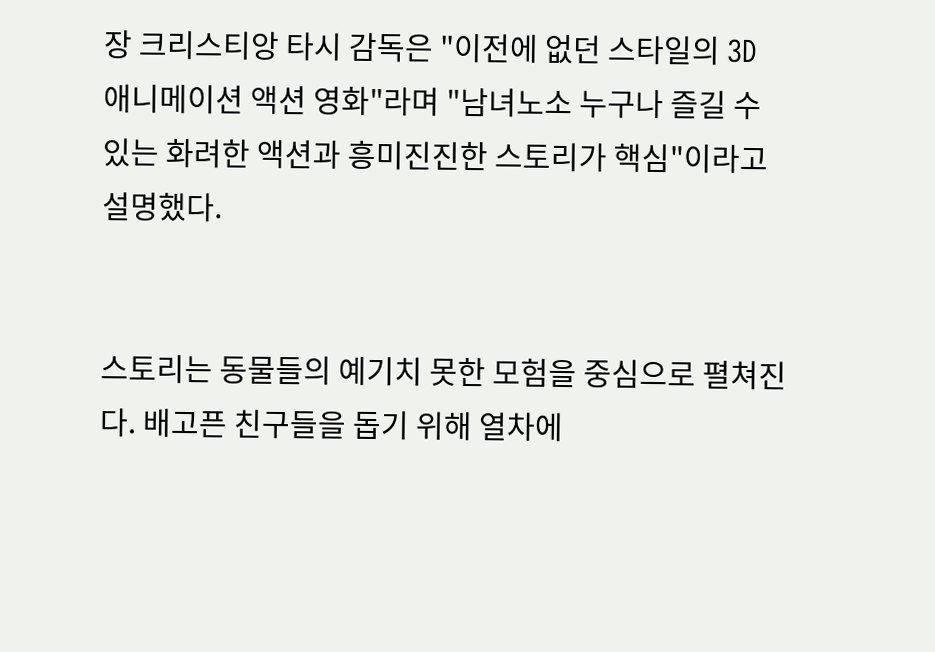장 크리스티앙 타시 감독은 "이전에 없던 스타일의 3D 애니메이션 액션 영화"라며 "남녀노소 누구나 즐길 수 있는 화려한 액션과 흥미진진한 스토리가 핵심"이라고 설명했다.


스토리는 동물들의 예기치 못한 모험을 중심으로 펼쳐진다. 배고픈 친구들을 돕기 위해 열차에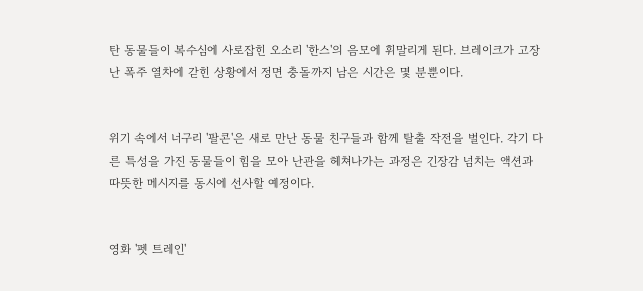탄 동물들이 복수심에 사로잡힌 오소리 '한스'의 음모에 휘말리게 된다. 브레이크가 고장난 폭주 열차에 갇힌 상황에서 정면 충돌까지 남은 시간은 몇 분뿐이다.


위기 속에서 너구리 '팔콘'은 새로 만난 동물 친구들과 함께 탈출 작전을 벌인다. 각기 다른 특성을 가진 동물들이 힘을 모아 난관을 헤쳐나가는 과정은 긴장감 넘치는 액션과 따뜻한 메시지를 동시에 선사할 예정이다.


영화 '펫 트레인'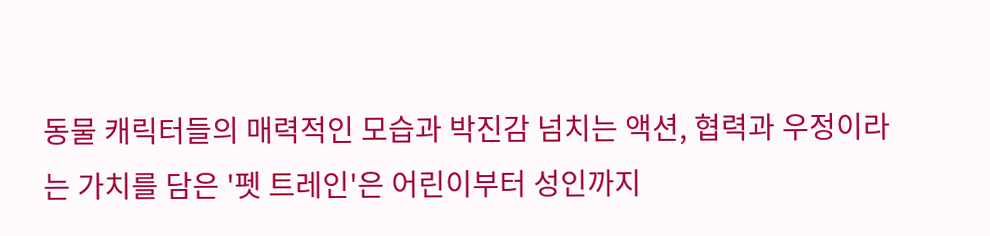동물 캐릭터들의 매력적인 모습과 박진감 넘치는 액션, 협력과 우정이라는 가치를 담은 '펫 트레인'은 어린이부터 성인까지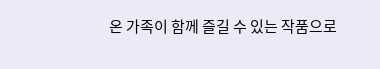온 가족이 함께 즐길 수 있는 작품으로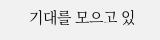기대를 모으고 있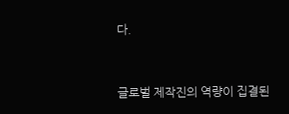다.


글로벌 제작진의 역량이 집결된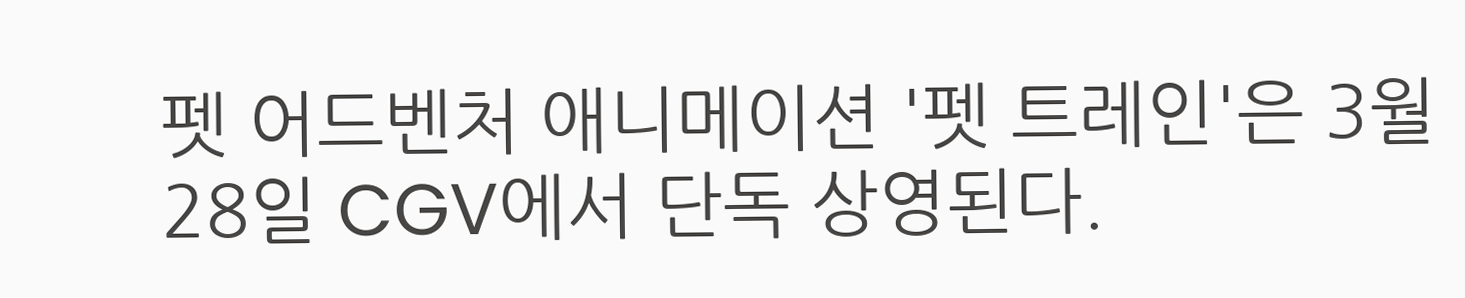펫 어드벤처 애니메이션 '펫 트레인'은 3월 28일 CGV에서 단독 상영된다.